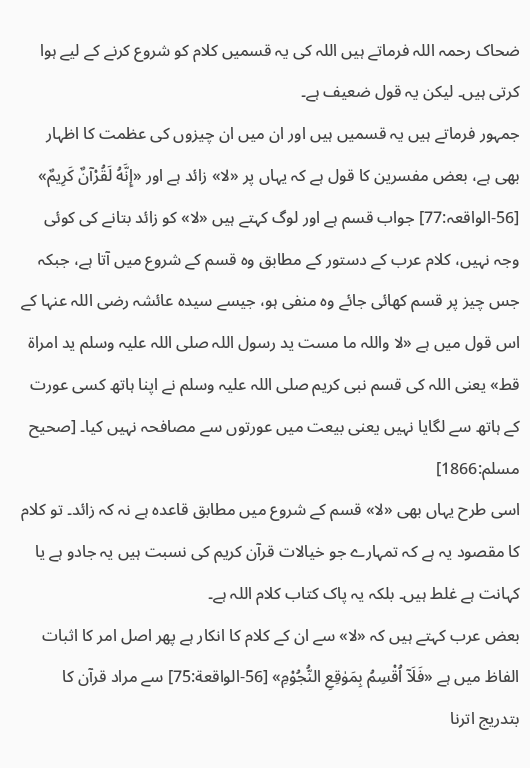ضحاک رحمہ اللہ فرماتے ہیں اللہ کی یہ قسمیں کلام کو شروع کرنے کے لیے ہوا کرتی ہیں۔ لیکن یہ قول ضعیف ہے۔
جمہور فرماتے ہیں یہ قسمیں ہیں اور ان میں ان چیزوں کی عظمت کا اظہار بھی ہے، بعض مفسرین کا قول ہے کہ یہاں پر «لا» زائد ہے اور «إِنَّهُ لَقُرْآنٌ كَرِيمٌ» [56-الواقعہ:77] جواب قسم ہے اور لوگ کہتے ہیں «لا» کو زائد بتانے کی کوئی وجہ نہیں، کلام عرب کے دستور کے مطابق وہ قسم کے شروع میں آتا ہے، جبکہ جس چیز پر قسم کھائی جائے وہ منفی ہو، جیسے سیدہ عائشہ رضی اللہ عنہا کے اس قول میں ہے «لا واللہ ما مست ید رسول اللہ صلی اللہ علیہ وسلم ید امراۃ قط» یعنی اللہ کی قسم نبی کریم صلی اللہ علیہ وسلم نے اپنا ہاتھ کسی عورت کے ہاتھ سے لگایا نہیں یعنی بیعت میں عورتوں سے مصافحہ نہیں کیا۔ [صحیح مسلم:1866]
اسی طرح یہاں بھی «لا» قسم کے شروع میں مطابق قاعدہ ہے نہ کہ زائد۔ تو کلام کا مقصود یہ ہے کہ تمہارے جو خیالات قرآن کریم کی نسبت ہیں یہ جادو ہے یا کہانت ہے غلط ہیں۔ بلکہ یہ پاک کتاب کلام اللہ ہے۔
بعض عرب کہتے ہیں کہ «لا» سے ان کے کلام کا انکار ہے پھر اصل امر کا اثبات الفاظ میں ہے «فَلَآ اُقْسِمُ بِمَوٰقِعِ النُّجُوْمِ» [56-الواقعة:75] سے مراد قرآن کا بتدریج اترنا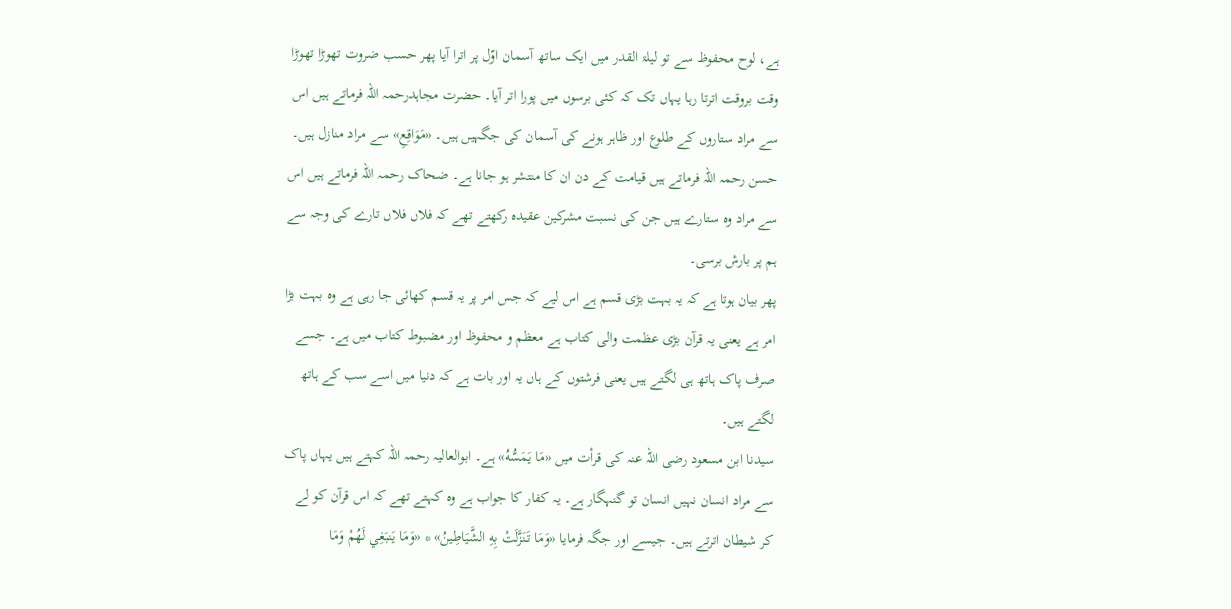ہے، لوح محفوظ سے تو لیلۃ القدر میں ایک ساتھ آسمان اوّل پر اترا آیا پھر حسب ضروت تھوڑا تھوڑا وقت بروقت اترتا رہا یہاں تک کہ کئی برسوں میں پورا اتر آیا۔ حضرت مجاہدرحمہ اللہ فرماتے ہیں اس سے مراد ستاروں کے طلوع اور ظاہر ہونے کی آسمان کی جگہیں ہیں۔ «مَوَاقِعِ» سے مراد منازل ہیں۔
حسن رحمہ اللہ فرماتے ہیں قیامت کے دن ان کا منتشر ہو جانا ہے۔ ضحاک رحمہ اللہ فرماتے ہیں اس سے مراد وہ ستارے ہیں جن کی نسبت مشرکین عقیدہ رکھتے تھے کہ فلاں فلاں تارے کی وجہ سے ہم پر بارش برسی۔
پھر بیان ہوتا ہے کہ یہ بہت بڑی قسم ہے اس لیے کہ جس امر پر یہ قسم کھائی جا رہی ہے وہ بہت بڑا امر ہے یعنی یہ قرآن بڑی عظمت والی کتاب ہے معظم و محفوظ اور مضبوط کتاب میں ہے۔ جسے صرف پاک ہاتھ ہی لگتے ہیں یعنی فرشتوں کے ہاں یہ اور بات ہے کہ دنیا میں اسے سب کے ہاتھ لگتے ہیں۔
سیدنا ابن مسعود رضی اللہ عنہ کی قرأت میں «مَا يَمَسُّهُ» ہے۔ ابوالعالیہ رحمہ اللہ کہتے ہیں یہاں پاک سے مراد انسان نہیں انسان تو گنہگار ہے۔ یہ کفار کا جواب ہے وہ کہتے تھے کہ اس قرآن کو لے کر شیطان اترتے ہیں۔ جیسے اور جگہ فرمایا «وَمَا تَنَزَّلَتْ بِهِ الشَّيَاطِينُ» * «وَمَا يَنبَغِي لَهُمْ وَمَا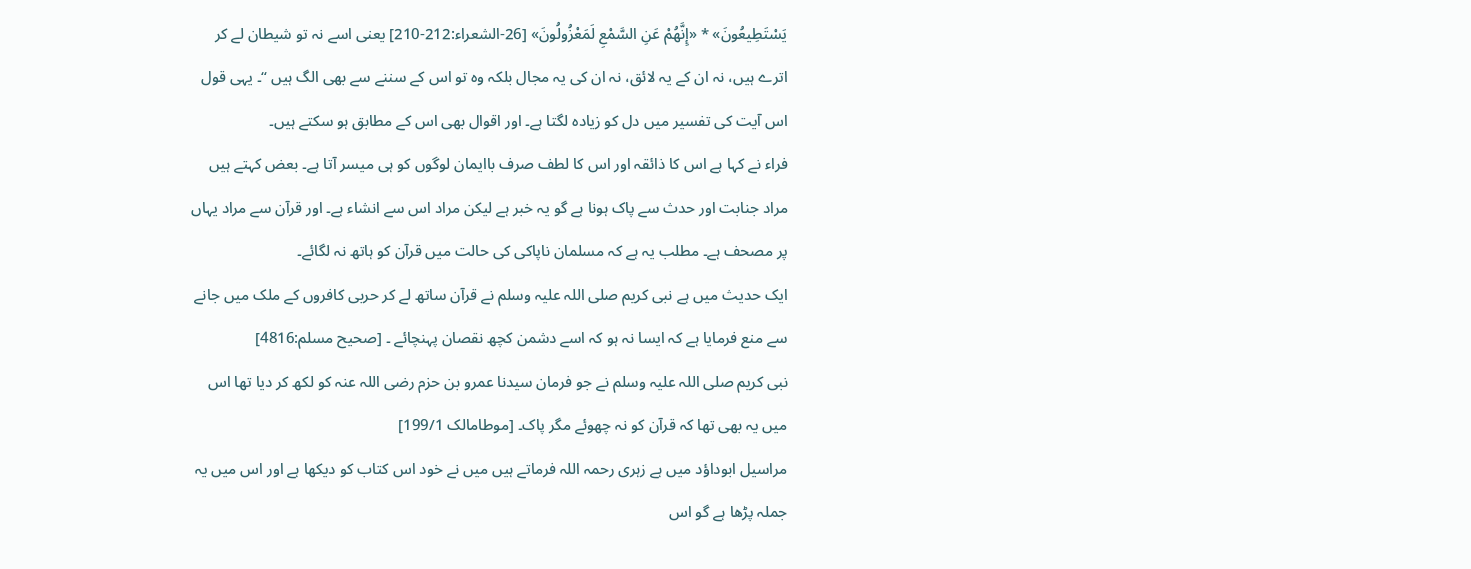يَسْتَطِيعُونَ» * «إِنَّهُمْ عَنِ السَّمْعِ لَمَعْزُولُونَ» [26-الشعراء:212-210] یعنی اسے نہ تو شیطان لے کر اترے ہیں، نہ ان کے یہ لائق، نہ ان کی یہ مجال بلکہ وہ تو اس کے سننے سے بھی الگ ہیں “۔ یہی قول اس آیت کی تفسیر میں دل کو زیادہ لگتا ہے۔ اور اقوال بھی اس کے مطابق ہو سکتے ہیں۔
فراء نے کہا ہے اس کا ذائقہ اور اس کا لطف صرف باایمان لوگوں کو ہی میسر آتا ہے۔ بعض کہتے ہیں مراد جنابت اور حدث سے پاک ہونا ہے گو یہ خبر ہے لیکن مراد اس سے انشاء ہے۔ اور قرآن سے مراد یہاں پر مصحف ہے۔ مطلب یہ ہے کہ مسلمان ناپاکی کی حالت میں قرآن کو ہاتھ نہ لگائے۔
ایک حدیث میں ہے نبی کریم صلی اللہ علیہ وسلم نے قرآن ساتھ لے کر حربی کافروں کے ملک میں جانے سے منع فرمایا ہے کہ ایسا نہ ہو کہ اسے دشمن کچھ نقصان پہنچائے ۔ [صحیح مسلم:4816]
نبی کریم صلی اللہ علیہ وسلم نے جو فرمان سیدنا عمرو بن حزم رضی اللہ عنہ کو لکھ کر دیا تھا اس میں یہ بھی تھا کہ قرآن کو نہ چھوئے مگر پاک۔ [موطامالک 199/1]
مراسیل ابوداؤد میں ہے زہری رحمہ اللہ فرماتے ہیں میں نے خود اس کتاب کو دیکھا ہے اور اس میں یہ جملہ پڑھا ہے گو اس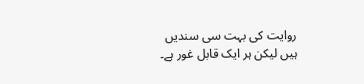روایت کی بہت سی سندیں ہیں لیکن ہر ایک قابل غور ہے۔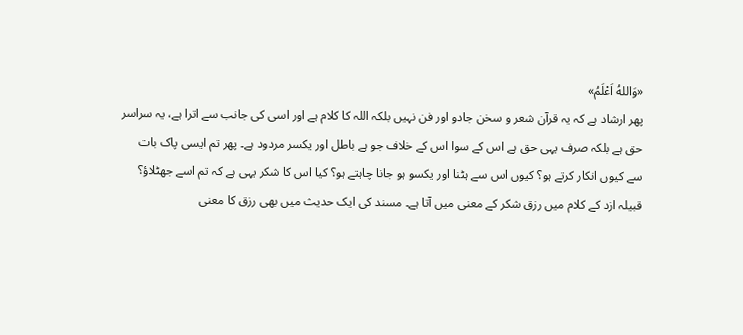«وَاللهُ اَعْلَمُ»
پھر ارشاد ہے کہ یہ قرآن شعر و سخن جادو اور فن نہیں بلکہ اللہ کا کلام ہے اور اسی کی جانب سے اترا ہے، یہ سراسر حق ہے بلکہ صرف یہی حق ہے اس کے سوا اس کے خلاف جو ہے باطل اور یکسر مردود ہے۔ پھر تم ایسی پاک بات سے کیوں انکار کرتے ہو؟ کیوں اس سے ہٹنا اور یکسو ہو جانا چاہتے ہو؟ کیا اس کا شکر یہی ہے کہ تم اسے جھٹلاؤ؟
قبیلہ ازد کے کلام میں رزق شکر کے معنی میں آتا ہے۔ مسند کی ایک حدیث میں بھی رزق کا معنی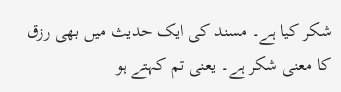شکر کیا ہے۔ مسند کی ایک حدیث میں بھی رزق کا معنی شکر ہے۔ یعنی تم کہتے ہو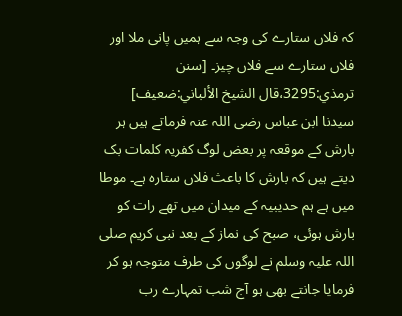کہ فلاں ستارے کی وجہ سے ہمیں پانی ملا اور فلاں ستارے سے فلاں چیز۔ [سنن ترمذي:3295،قال الشيخ الألباني:ضعیف]
سیدنا ابن عباس رضی اللہ عنہ فرماتے ہیں ہر بارش کے موقعہ پر بعض لوگ کفریہ کلمات بک دیتے ہیں کہ بارش کا باعث فلاں ستارہ ہے۔ موطا میں ہے ہم حدیبیہ کے میدان میں تھے رات کو بارش ہوئی، صبح کی نماز کے بعد نبی کریم صلی اللہ علیہ وسلم نے لوگوں کی طرف متوجہ ہو کر فرمایا جانتے بھی ہو آج شب تمہارے رب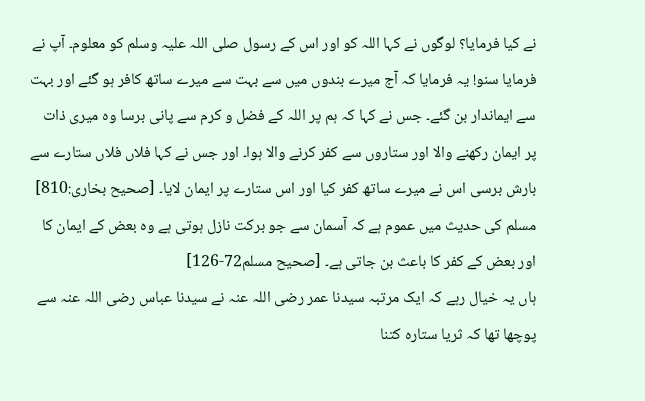نے کیا فرمایا؟ لوگوں نے کہا اللہ کو اور اس کے رسول صلی اللہ علیہ وسلم کو معلوم۔ آپ نے فرمایا سنو! یہ فرمایا کہ آج میرے بندوں میں سے بہت سے میرے ساتھ کافر ہو گئے اور بہت سے ایماندار بن گئے۔ جس نے کہا کہ ہم پر اللہ کے فضل و کرم سے پانی برسا وہ میری ذات پر ایمان رکھنے والا اور ستاروں سے کفر کرنے والا ہوا۔ اور جس نے کہا فلاں فلاں ستارے سے بارش برسی اس نے میرے ساتھ کفر کیا اور اس ستارے پر ایمان لایا۔ [صحیح بخاری:810]
مسلم کی حدیث میں عموم ہے کہ آسمان سے جو برکت نازل ہوتی ہے وہ بعض کے ایمان کا اور بعض کے کفر کا باعث بن جاتی ہے۔ [صحیح مسلم72-126]
ہاں یہ خیال رہے کہ ایک مرتبہ سیدنا عمر رضی اللہ عنہ نے سیدنا عباس رضی اللہ عنہ سے پوچھا تھا کہ ثریا ستارہ کتنا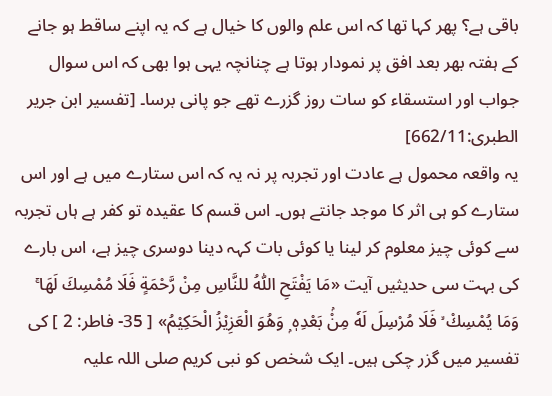باقی ہے؟ پھر کہا تھا کہ اس علم والوں کا خیال ہے کہ یہ اپنے ساقط ہو جانے کے ہفتہ بھر بعد افق پر نمودار ہوتا ہے چنانچہ یہی ہوا بھی کہ اس سوال جواب اور استسقاء کو سات روز گزرے تھے جو پانی برسا۔ [تفسیر ابن جریر الطبری:662/11]
یہ واقعہ محمول ہے عادت اور تجربہ پر نہ یہ کہ اس ستارے میں ہے اور اس ستارے کو ہی اثر کا موجد جانتے ہوں۔ اس قسم کا عقیدہ تو کفر ہے ہاں تجربہ سے کوئی چیز معلوم کر لینا یا کوئی بات کہہ دینا دوسری چیز ہے، اس بارے کی بہت سی حدیثیں آیت «مَا يَفْتَحِ اللّٰهُ للنَّاسِ مِنْ رَّحْمَةٍ فَلَا مُمْسِكَ لَهَا ۚ وَمَا يُمْسِكْ ۙ فَلَا مُرْسِلَ لَهٗ مِنْۢ بَعْدِهٖ ۭ وَهُوَ الْعَزِيْزُ الْحَكِيْمُ» [ 35- فاطر: 2 ] کی تفسیر میں گزر چکی ہیں۔ ایک شخص کو نبی کریم صلی اللہ علیہ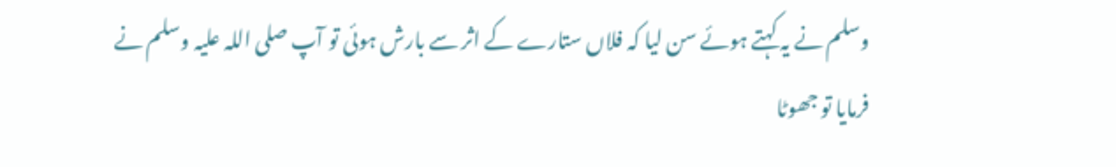وسلم نے یہ کہتے ہوئے سن لیا کہ فلاں ستارے کے اثر سے بارش ہوئی تو آپ صلی اللہ علیہ وسلم نے فرمایا تو جھوٹا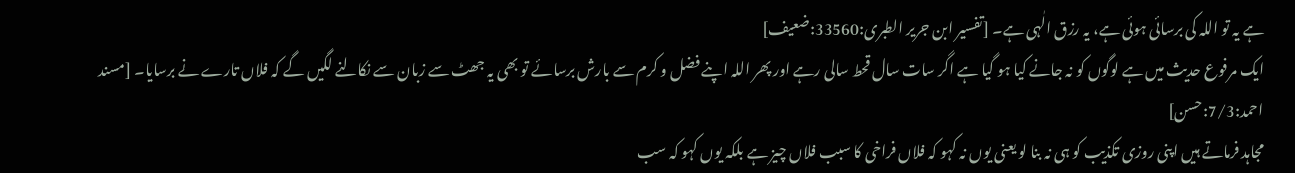ہے یہ تو اللہ کی برسائی ہوئی ہے، یہ رزق الٰہی ہے۔ [تفسیر ابن جریر الطبری:33560:ضعیف]
ایک مرفوع حدیث میں ہے لوگوں کو نہ جانے کیا ہو گیا ہے اگر سات سال قحط سالی رہے اور پھر اللہ اپنے فضل و کرم سے بارش برسائے تو بھی یہ جھٹ سے زبان سے نکالنے لگیں گے کہ فلاں تارے نے برسایا۔ [مسند احمد:7/3:حسن]
مجاہد فرماتے ہیں اپنی روزی تکذیب کو ہی نہ بنا لو یعنی یوں نہ کہو کہ فلاں فراخی کا سبب فلاں چیز ہے بلکہ یوں کہو کہ سب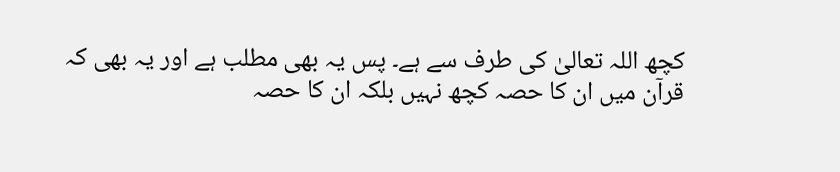کچھ اللہ تعالیٰ کی طرف سے ہے۔ پس یہ بھی مطلب ہے اور یہ بھی کہ قرآن میں ان کا حصہ کچھ نہیں بلکہ ان کا حصہ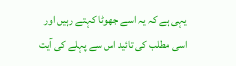یہی ہے کہ یہ اسے جھوٹا کہتے رہیں اور اسی مطلب کی تائید اس سے پہلے کی آیت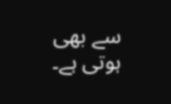سے بھی ہوتی ہے۔